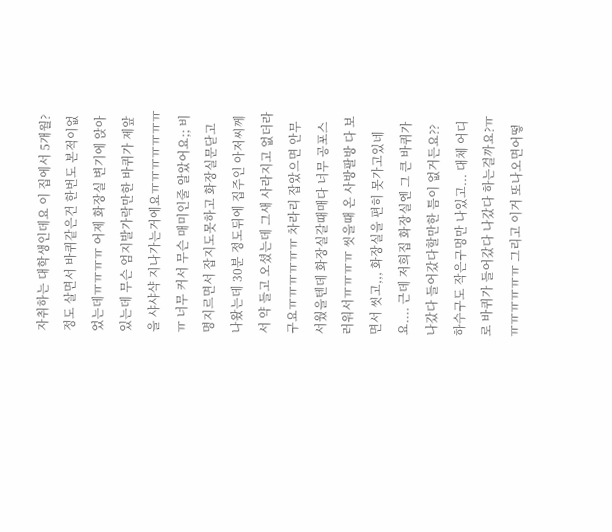자취하는 대학생인데요 이 집에서 5개월?정도 살면서 바퀴같은건 한번도 본적이없었는데ㅠㅠㅠㅠ 어제 화장실 변기에 앉아있는데 무슨 엄지발가락만한 바퀴가 제앞을 샤샤샥 지나가는거에요ㅠㅠㅠㅠㅠㅠㅠㅠ 너무 커서 무슨 매미인줄 알았어요;; 비명지르면서 잡지도못하고 화장실문닫고 나왔는데 30분 정도뒤에 집주인 아저씨께서 약 들고 오셨는데 그새 사라지고 없더라구요ㅠㅠㅠㅠㅠㅠ 차라리 잡았으면 안무서웠을텐데 화장실갈때매다 너무 공포스러워서ㅠㅠㅠㅠ 씻을때 온 사방팔방 다 보면서 씻고,,, 화장실을 편히 못가고있네요.... 근데 저희집 화장실엔 그 큰 바퀴가 나갔다 들어갔다할만한 틈이 없거든요?? 하수구도 작은구멍만 나있고... 대체 어디로 바퀴가 들어갔다 나갔다 하는걸까요?ㅠㅠㅠㅠㅠㅠㅠ 그리고 이거 또나오면어떻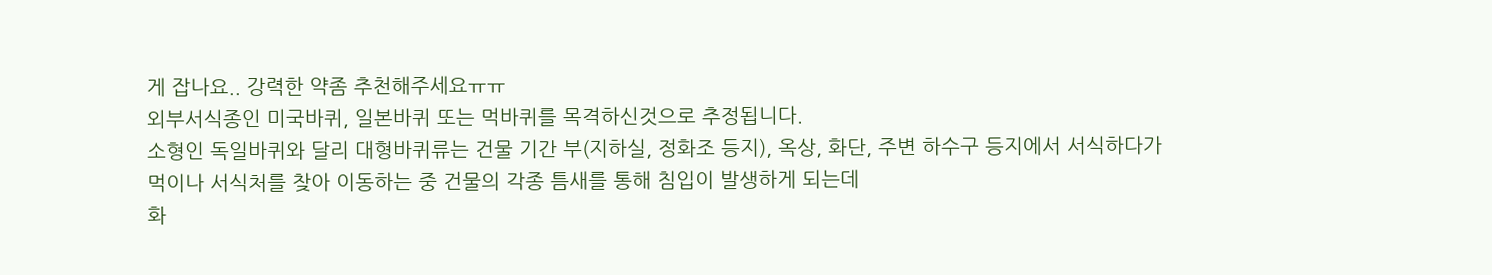게 잡나요.. 강력한 약좀 추천해주세요ㅠㅠ
외부서식종인 미국바퀴, 일본바퀴 또는 먹바퀴를 목격하신것으로 추정됩니다.
소형인 독일바퀴와 달리 대형바퀴류는 건물 기간 부(지하실, 정화조 등지), 옥상, 화단, 주변 하수구 등지에서 서식하다가
먹이나 서식처를 찾아 이동하는 중 건물의 각종 틈새를 통해 침입이 발생하게 되는데
화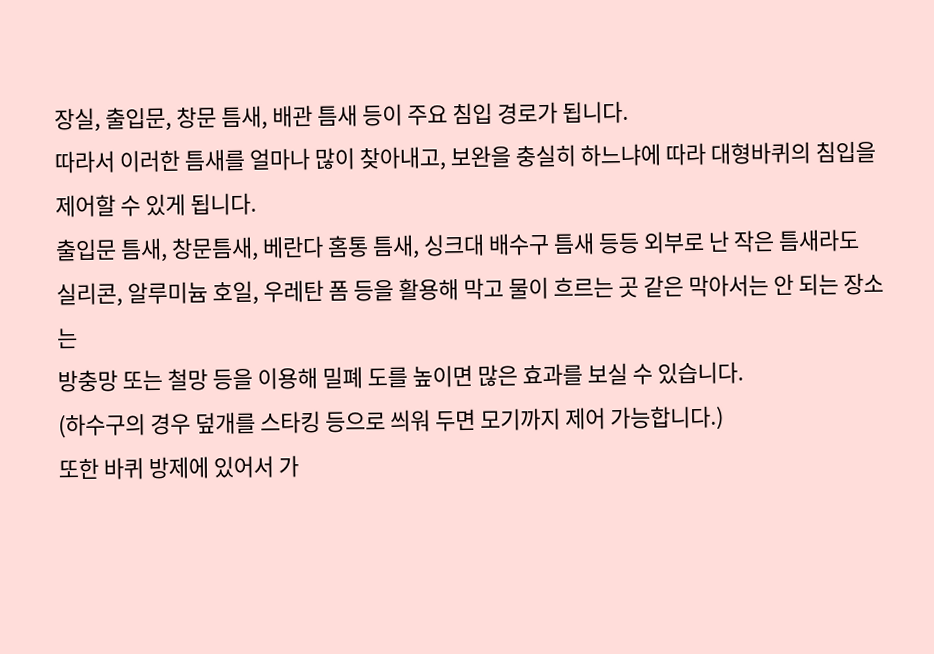장실, 출입문, 창문 틈새, 배관 틈새 등이 주요 침입 경로가 됩니다.
따라서 이러한 틈새를 얼마나 많이 찾아내고, 보완을 충실히 하느냐에 따라 대형바퀴의 침입을 제어할 수 있게 됩니다.
출입문 틈새, 창문틈새, 베란다 홈통 틈새, 싱크대 배수구 틈새 등등 외부로 난 작은 틈새라도
실리콘, 알루미늄 호일, 우레탄 폼 등을 활용해 막고 물이 흐르는 곳 같은 막아서는 안 되는 장소는
방충망 또는 철망 등을 이용해 밀폐 도를 높이면 많은 효과를 보실 수 있습니다.
(하수구의 경우 덮개를 스타킹 등으로 씌워 두면 모기까지 제어 가능합니다.)
또한 바퀴 방제에 있어서 가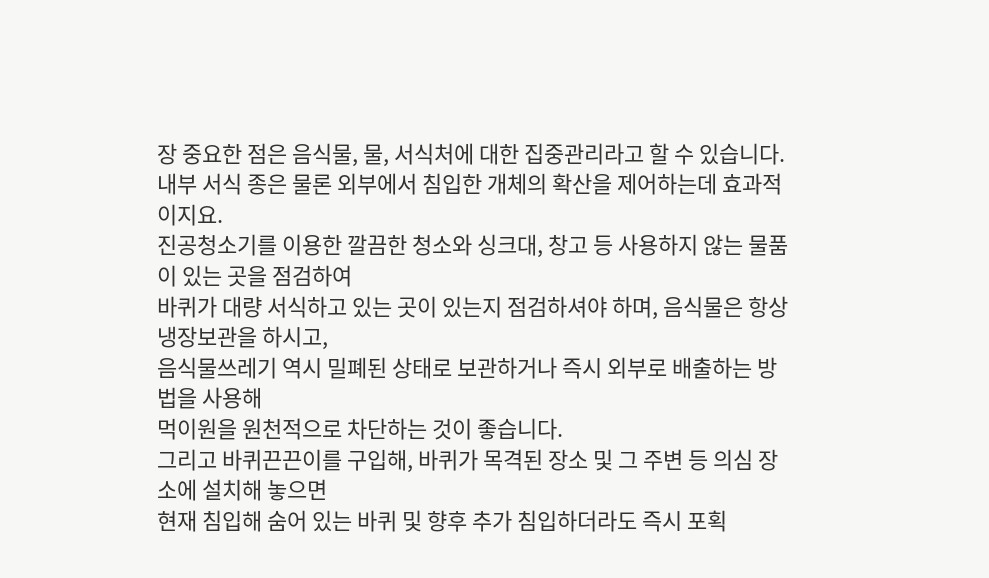장 중요한 점은 음식물, 물, 서식처에 대한 집중관리라고 할 수 있습니다.
내부 서식 종은 물론 외부에서 침입한 개체의 확산을 제어하는데 효과적이지요.
진공청소기를 이용한 깔끔한 청소와 싱크대, 창고 등 사용하지 않는 물품이 있는 곳을 점검하여
바퀴가 대량 서식하고 있는 곳이 있는지 점검하셔야 하며, 음식물은 항상 냉장보관을 하시고,
음식물쓰레기 역시 밀폐된 상태로 보관하거나 즉시 외부로 배출하는 방법을 사용해
먹이원을 원천적으로 차단하는 것이 좋습니다.
그리고 바퀴끈끈이를 구입해, 바퀴가 목격된 장소 및 그 주변 등 의심 장소에 설치해 놓으면
현재 침입해 숨어 있는 바퀴 및 향후 추가 침입하더라도 즉시 포획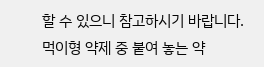할 수 있으니 참고하시기 바랍니다.
먹이형 약제 중 붙여 놓는 약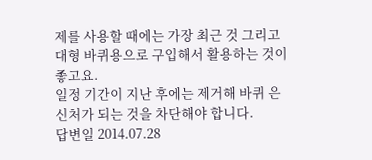제를 사용할 때에는 가장 최근 것 그리고 대형 바퀴용으로 구입해서 활용하는 것이 좋고요.
일정 기간이 지난 후에는 제거해 바퀴 은신처가 되는 것을 차단해야 합니다.
답변일 2014.07.28